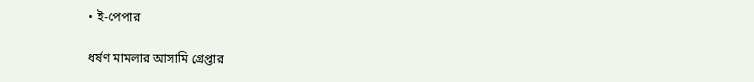• ই-পেপার

ধর্ষণ মামলার আসামি গ্রেপ্তার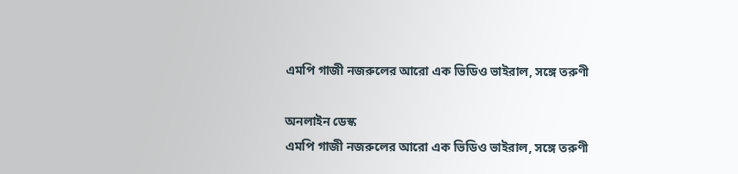এমপি গাজী নজরুলের আরো এক ভিডিও ভাইরাল, সঙ্গে তরুণী

অনলাইন ডেস্ক
এমপি গাজী নজরুলের আরো এক ভিডিও ভাইরাল, সঙ্গে তরুণী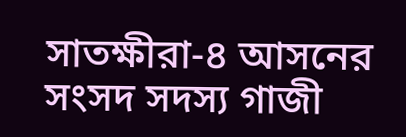সাতক্ষীরা-৪ আসনের সংসদ সদস্য গাজী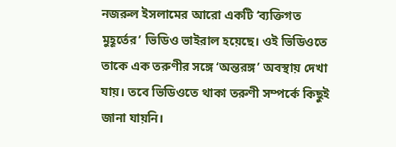নজরুল ইসলামের আরো একটি ‘ব্যক্তিগত মুহূর্তের’ ভিডিও ভাইরাল হয়েছে। ওই ভিডিওতে তাকে এক তরুণীর সঙ্গে ‘অন্তরঙ্গ’ অবস্থায় দেখা যায়। তবে ভিডিওতে থাকা তরুণী সম্পর্কে কিছুই জানা যায়নি।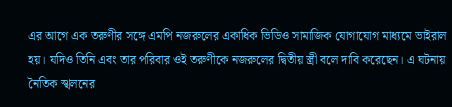এর আগে এক তরুণীর সঙ্গে এমপি নজরুলের একাধিক ভিডিও সামাজিক যোগাযোগ মাধ্যমে ভাইরাল হয়। যদিও তিনি এবং তার পরিবার ওই তরুণীকে নজরুলের দ্বিতীয় স্ত্রী বলে দাবি করেছেন। এ ঘটনায় নৈতিক স্খলনের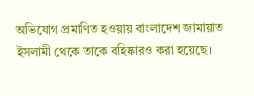অভিযোগ প্রমাণিত হওয়ায় বাংলাদেশ জামায়াত ইসলামী থেকে তাকে বহিষ্কারও করা হয়েছে।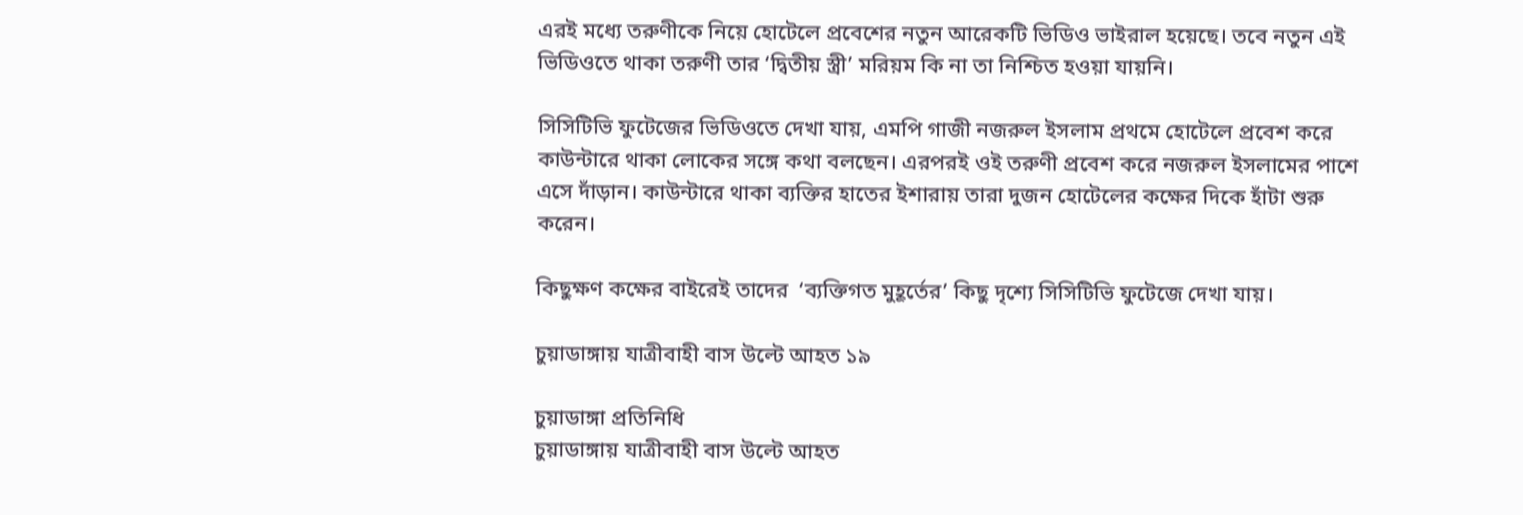এরই মধ্যে তরুণীকে নিয়ে হোটেলে প্রবেশের নতুন আরেকটি ভিডিও ভাইরাল হয়েছে। তবে নতুন এই ভিডিওতে থাকা তরুণী তার ‘দ্বিতীয় স্ত্রী’ মরিয়ম কি না তা নিশ্চিত হওয়া যায়নি।

সিসিটিভি ফুটেজের ভিডিওতে দেখা যায়, এমপি গাজী নজরুল ইসলাম প্রথমে হোটেলে প্রবেশ করে কাউন্টারে থাকা লোকের সঙ্গে কথা বলছেন। এরপরই ওই তরুণী প্রবেশ করে নজরুল ইসলামের পাশে এসে দাঁড়ান। কাউন্টারে থাকা ব্যক্তির হাতের ইশারায় তারা দুজন হোটেলের কক্ষের দিকে হাঁটা শুরু করেন।

কিছুক্ষণ কক্ষের বাইরেই তাদের  ‘ব্যক্তিগত মুহূর্তের’ কিছু দৃশ্যে সিসিটিভি ফুটেজে দেখা যায়।

চুয়াডাঙ্গায় যাত্রীবাহী বাস উল্টে আহত ১৯

চুয়াডাঙ্গা প্রতিনিধি
চুয়াডাঙ্গায় যাত্রীবাহী বাস উল্টে আহত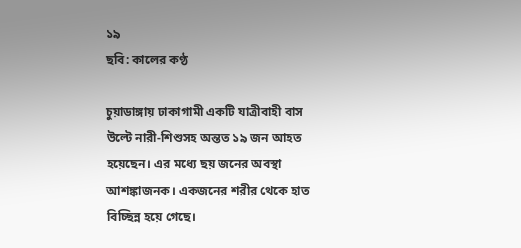১৯
ছবি: কালের কণ্ঠ

চুয়াডাঙ্গায় ঢাকাগামী একটি যাত্রীবাহী বাস উল্টে নারী-শিশুসহ অন্তত ১৯ জন আহত হয়েছেন। এর মধ্যে ছয় জনের অবস্থা আশঙ্কাজনক। একজনের শরীর থেকে হাত বিচ্ছিন্ন হয়ে গেছে।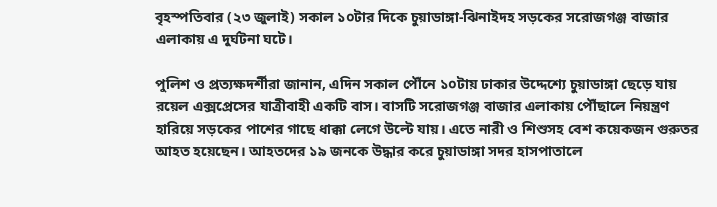বৃহস্পতিবার (২৩ জুলাই) সকাল ১০টার দিকে চুয়াডাঙ্গা-ঝিনাইদহ সড়কের সরোজগঞ্জ বাজার এলাকায় এ দুর্ঘটনা ঘটে।

পুলিশ ও প্রত্যক্ষদর্শীরা জানান, এদিন সকাল পৌঁনে ১০টায় ঢাকার উদ্দেশ্যে চুয়াডাঙ্গা ছেড়ে যায় রয়েল এক্সপ্রেসের যাত্রীবাহী একটি বাস। বাসটি সরোজগঞ্জ বাজার এলাকায় পৌঁছালে নিয়ন্ত্রণ হারিয়ে সড়কের পাশের গাছে ধাক্কা লেগে উল্টে যায়। এতে নারী ও শিশুসহ বেশ কয়েকজন গুরুতর আহত হয়েছেন। আহতদের ১৯ জনকে উদ্ধার করে চুয়াডাঙ্গা সদর হাসপাতালে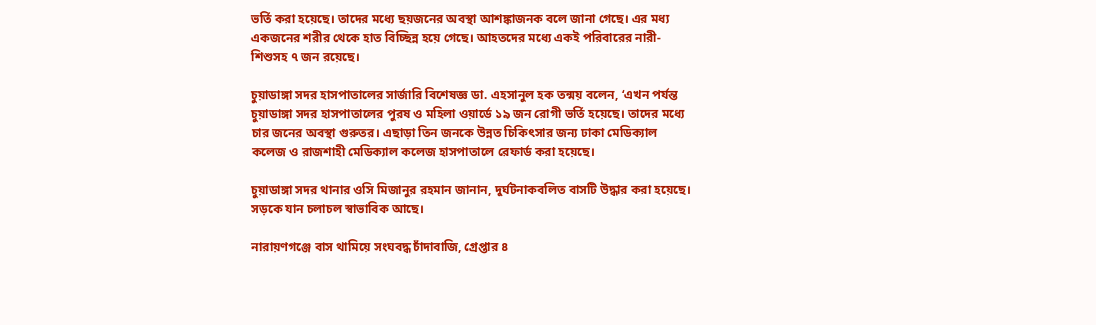ভর্তি করা হয়েছে। তাদের মধ্যে ছয়জনের অবস্থা আশঙ্কাজনক বলে জানা গেছে। এর মধ্য একজনের শরীর থেকে হাত বিচ্ছিন্ন হয়ে গেছে। আহতদের মধ্যে একই পরিবারের নারী-শিশুসহ ৭ জন রয়েছে।

চুয়াডাঙ্গা সদর হাসপাতালের সার্জারি বিশেষজ্ঞ ডা. এহসানুল হক তন্ময় বলেন, ‘এখন পর্যন্ত চুয়াডাঙ্গা সদর হাসপাতালের পুরষ ও মহিলা ওয়ার্ডে ১৯ জন রোগী ভর্তি হয়েছে। তাদের মধ্যে চার জনের অবস্থা গুরুতর। এছাড়া তিন জনকে উন্নত চিকিৎসার জন্য ঢাকা মেডিক্যাল কলেজ ও রাজশাহী মেডিক্যাল কলেজ হাসপাতালে রেফার্ড করা হয়েছে।

চুয়াডাঙ্গা সদর থানার ওসি মিজানুর রহমান জানান, দুর্ঘটনাকবলিত বাসটি উদ্ধার করা হয়েছে। সড়কে যান চলাচল স্বাভাবিক আছে।

নারায়ণগঞ্জে বাস থামিয়ে সংঘবদ্ধ চাঁদাবাজি, গ্রেপ্তার ৪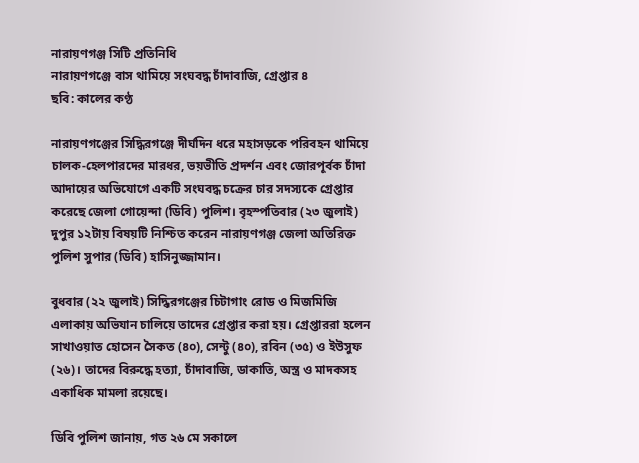নারায়ণগঞ্জ সিটি প্রতিনিধি
নারায়ণগঞ্জে বাস থামিয়ে সংঘবদ্ধ চাঁদাবাজি, গ্রেপ্তার ৪
ছবি: কালের কণ্ঠ

নারায়ণগঞ্জের সিদ্ধিরগঞ্জে দীর্ঘদিন ধরে মহাসড়কে পরিবহন থামিয়ে চালক-হেলপারদের মারধর, ভয়ভীতি প্রদর্শন এবং জোরপূর্বক চাঁদা আদায়ের অভিযোগে একটি সংঘবদ্ধ চক্রের চার সদস্যকে গ্রেপ্তার করেছে জেলা গোয়েন্দা (ডিবি) পুলিশ। বৃহস্পতিবার (২৩ জুলাই) দুপুর ১২টায় বিষয়টি নিশ্চিত করেন নারায়ণগঞ্জ জেলা অতিরিক্ত পুলিশ সুপার (ডিবি) হাসিনুজ্জামান।

বুধবার (২২ জুলাই) সিদ্ধিরগঞ্জের চিটাগাং রোড ও মিজমিজি এলাকায় অভিযান চালিয়ে তাদের গ্রেপ্তার করা হয়। গ্রেপ্তাররা হলেন সাখাওয়াত হোসেন সৈকত (৪০), সেন্টু (৪০), রবিন (৩৫) ও ইউসুফ (২৬)। তাদের বিরুদ্ধে হত্যা, চাঁদাবাজি, ডাকাতি, অস্ত্র ও মাদকসহ একাধিক মামলা রয়েছে।

ডিবি পুলিশ জানায়, গত ২৬ মে সকালে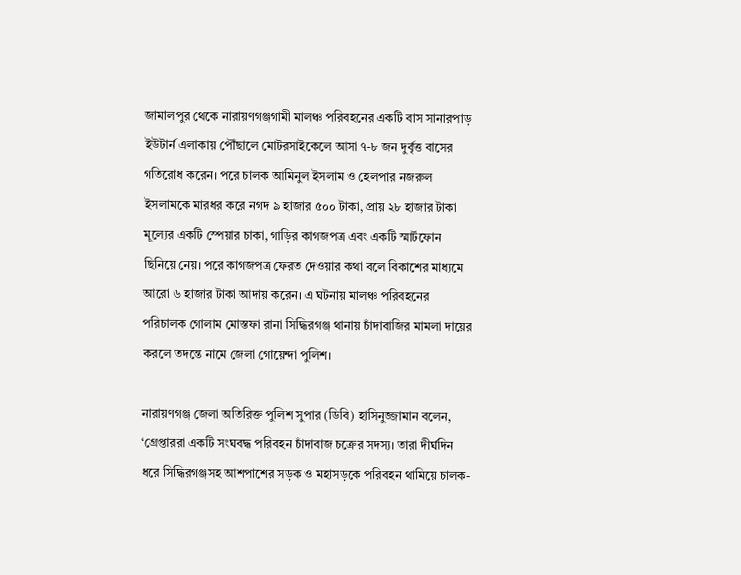জামালপুর থেকে নারায়ণগঞ্জগামী মালঞ্চ পরিবহনের একটি বাস সানারপাড় ইউটার্ন এলাকায় পৌঁছালে মোটরসাইকেলে আসা ৭-৮ জন দুর্বৃত্ত বাসের গতিরোধ করেন। পরে চালক আমিনুল ইসলাম ও হেলপার নজরুল ইসলামকে মারধর করে নগদ ৯ হাজার ৫০০ টাকা, প্রায় ২৮ হাজার টাকা মূল্যের একটি স্পেয়ার চাকা, গাড়ির কাগজপত্র এবং একটি স্মার্টফোন ছিনিয়ে নেয়। পরে কাগজপত্র ফেরত দেওয়ার কথা বলে বিকাশের মাধ্যমে আরো ৬ হাজার টাকা আদায় করেন। এ ঘটনায় মালঞ্চ পরিবহনের পরিচালক গোলাম মোস্তফা রানা সিদ্ধিরগঞ্জ থানায় চাঁদাবাজির মামলা দায়ের করলে তদন্তে নামে জেলা গোয়েন্দা পুলিশ।

নারায়ণগঞ্জ জেলা অতিরিক্ত পুলিশ সুপার (ডিবি) হাসিনুজ্জামান বলেন, ‘গ্রেপ্তাররা একটি সংঘবদ্ধ পরিবহন চাঁদাবাজ চক্রের সদস্য। তারা দীর্ঘদিন ধরে সিদ্ধিরগঞ্জসহ আশপাশের সড়ক ও মহাসড়কে পরিবহন থামিয়ে চালক-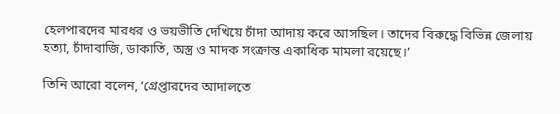হেলপারদের মারধর ও ভয়ভীতি দেখিয়ে চাঁদা আদায় করে আসছিল। তাদের বিরুদ্ধে বিভিন্ন জেলায় হত্যা, চাঁদাবাজি, ডাকাতি, অস্ত্র ও মাদক সংক্রান্ত একাধিক মামলা রয়েছে।’

তিনি আরো বলেন, ‘গ্রেপ্তারদের আদালতে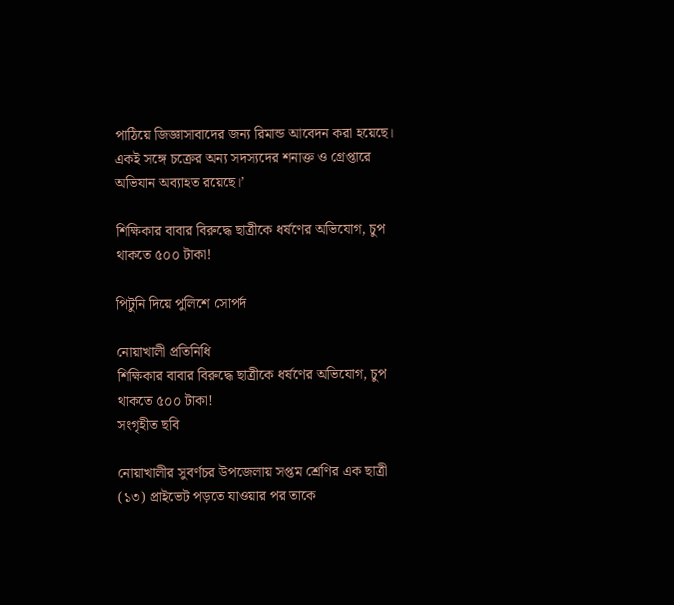পাঠিয়ে জিজ্ঞাসাবাদের জন্য রিমান্ড আবেদন করা হয়েছে। একই সঙ্গে চক্রের অন্য সদস্যদের শনাক্ত ও গ্রেপ্তারে অভিযান অব্যাহত রয়েছে।’

শিক্ষিকার বাবার বিরুদ্ধে ছাত্রীকে ধর্ষণের অভিযোগ, চুপ থাকতে ৫০০ টাকা!

পিটুনি দিয়ে পুলিশে সোপর্দ

নোয়াখালী প্রতিনিধি
শিক্ষিকার বাবার বিরুদ্ধে ছাত্রীকে ধর্ষণের অভিযোগ, চুপ থাকতে ৫০০ টাকা!
সংগৃহীত ছবি

নোয়াখালীর সুবর্ণচর উপজেলায় সপ্তম শ্রেণির এক ছাত্রী (১৩) প্রাইভেট পড়তে যাওয়ার পর তাকে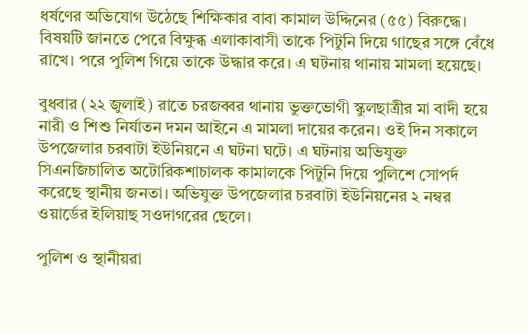ধর্ষণের অভিযোগ উঠেছে শিক্ষিকার বাবা কামাল উদ্দিনের (৫৫) বিরুদ্ধে। বিষয়টি জানতে পেরে বিক্ষুব্ধ এলাকাবাসী তাকে পিটুনি দিয়ে গাছের সঙ্গে বেঁধে রাখে। পরে পুলিশ গিয়ে তাকে উদ্ধার করে। এ ঘটনায় থানায় মামলা হয়েছে।

বুধবার (২২ জুলাই) রাতে চরজব্বর থানায় ভুক্তভোগী স্কুলছাত্রীর মা বাদী হয়ে নারী ও শিশু নির্যাতন দমন আইনে এ মামলা দায়ের করেন। ওই দিন সকালে উপজেলার চরবাটা ইউনিয়নে এ ঘটনা ঘটে। এ ঘটনায় অভিযুক্ত সিএনজিচালিত অটোরিকশাচালক কামালকে পিটুনি দিয়ে পুলিশে সোপর্দ করেছে স্থানীয় জনতা। অভিযুক্ত উপজেলার চরবাটা ইউনিয়নের ২ নম্বর ওয়ার্ডের ইলিয়াছ সওদাগরের ছেলে।

পুলিশ ও স্থানীয়রা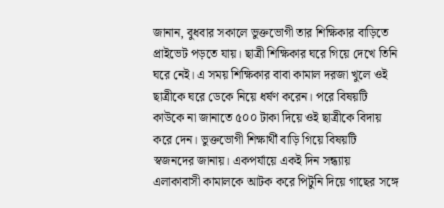জানান, বুধবার সকালে ভুক্তভোগী তার শিক্ষিকার বাড়িতে প্রাইভেট পড়তে যায়। ছাত্রী শিক্ষিকার ঘরে গিয়ে দেখে তিনি ঘরে নেই। এ সময় শিক্ষিকার বাবা কামাল দরজা খুলে ওই ছাত্রীকে ঘরে ডেকে নিয়ে ধর্ষণ করেন। পরে বিষয়টি কাউকে না জানাতে ৫০০ টাকা দিয়ে ওই ছাত্রীকে বিদায় করে দেন। ভুক্তভোগী শিক্ষার্থী বাড়ি গিয়ে বিষয়টি স্বজনদের জানায়। একপর্যায়ে একই দিন সন্ধ্যায় এলাকাবাসী কামালকে আটক করে পিটুনি দিয়ে গাছের সঙ্গে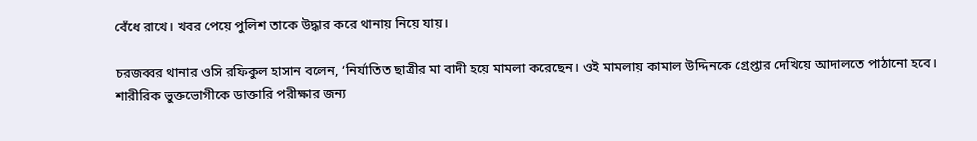বেঁধে রাখে। খবর পেয়ে পুলিশ তাকে উদ্ধার করে থানায় নিয়ে যায়।

চরজব্বর থানার ওসি রফিকুল হাসান বলেন, ‘নির্যাতিত ছাত্রীর মা বাদী হয়ে মামলা করেছেন। ওই মামলায় কামাল উদ্দিনকে গ্রেপ্তার দেখিয়ে আদালতে পাঠানো হবে। শারীরিক ভুক্তভোগীকে ডাক্তারি পরীক্ষার জন্য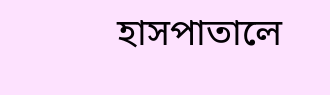হাসপাতালে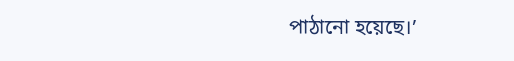পাঠানো হয়েছে।’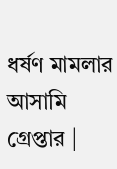ধর্ষণ মামলার আসামি গ্রেপ্তার |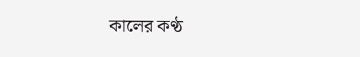কালের কণ্ঠ